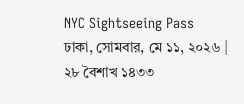NYC Sightseeing Pass
ঢাকা, সোমবার, মে ১১, ২০২৬ | ২৮ বৈশাখ ১৪৩৩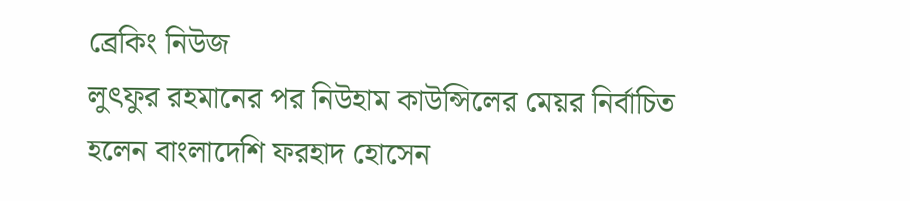ব্রেকিং নিউজ
লুৎফুর রহমানের পর নিউহাম কাউন্সিলের মেয়র নির্বাচিত হলেন বাংলাদেশি ফরহাদ হোসেন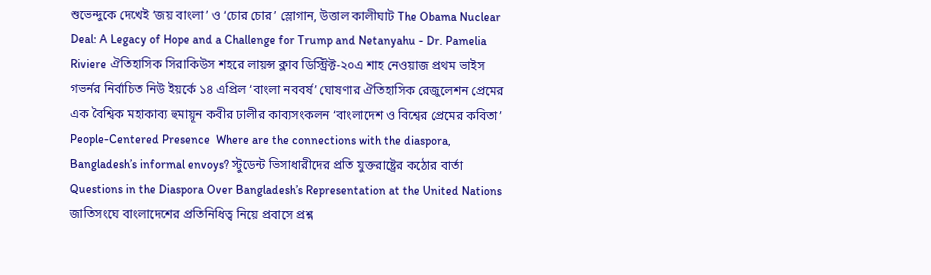শুভেন্দুকে দেখেই ‘জয় বাংলা’ ও ‘চোর চোর’ স্লোগান, উত্তাল কালীঘাট The Obama Nuclear Deal: A Legacy of Hope and a Challenge for Trump and Netanyahu - Dr. Pamelia Riviere ঐতিহাসিক সিরাকিউস শহরে লায়ন্স ক্লাব ডিস্ট্রিক্ট-২০এ শাহ নেওয়াজ প্রথম ভাইস গভর্নর নির্বাচিত নিউ ইয়র্কে ১৪ এপ্রিল ‘বাংলা নববর্ষ’ ঘোষণার ঐতিহাসিক রেজুলেশন প্রেমের এক বৈশ্বিক মহাকাব্য হুমায়ূন কবীর ঢালীর কাব্যসংকলন ‘বাংলাদেশ ও বিশ্বের প্রেমের কবিতা’ People-Centered Presence  Where are the connections with the diaspora, Bangladesh’s informal envoys? স্টুডেন্ট ভিসাধারীদের প্রতি যুক্তরাষ্ট্রের কঠোর বার্তা Questions in the Diaspora Over Bangladesh’s Representation at the United Nations জাতিসংঘে বাংলাদেশের প্রতিনিধিত্ব নিয়ে প্রবাসে প্রশ্ন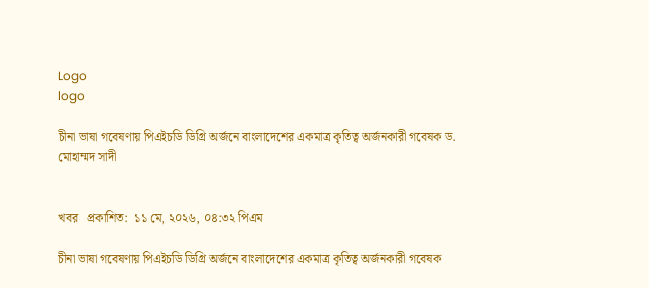Logo
logo

চীনা ভাষা গবেষণায় পিএইচডি ডিগ্রি অর্জনে বাংলাদেশের একমাত্র কৃতিত্ব অর্জনকারী গবেষক ড. মোহাম্মদ সাদী


খবর   প্রকাশিত:  ১১ মে, ২০২৬, ০৪:৩২ পিএম

চীনা ভাষা গবেষণায় পিএইচডি ডিগ্রি অর্জনে বাংলাদেশের একমাত্র কৃতিত্ব অর্জনকারী গবেষক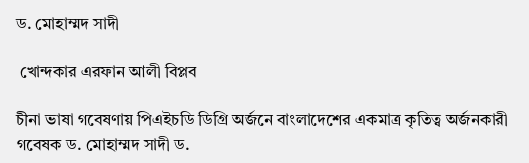ড. মোহাম্মদ সাদী

 খোন্দকার এরফান আলী বিপ্লব

চীনা ভাষা গবেষণায় পিএইচডি ডিগ্রি অর্জনে বাংলাদেশের একমাত্র কৃতিত্ব অর্জনকারী গবেষক ড. মোহাম্মদ সাদী ড.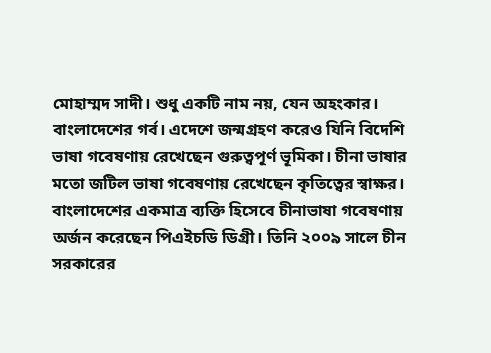মোহাম্মদ সাদী। শুধু একটি নাম নয়, যেন অহংকার। বাংলাদেশের গর্ব। এদেশে জন্মগ্ৰহণ করেও যিনি বিদেশি ভাষা গবেষণায় রেখেছেন গুরুত্বপূর্ণ ভূমিকা। চীনা ভাষার মতো জটিল ভাষা গবেষণায় রেখেছেন কৃতিত্বের স্বাক্ষর। বাংলাদেশের একমাত্র ব‍্যক্তি হিসেবে চীনাভাষা গবেষণায় অর্জন করেছেন পিএইচডি ডিগ্ৰী। তিনি ২০০৯ সালে চীন সরকারের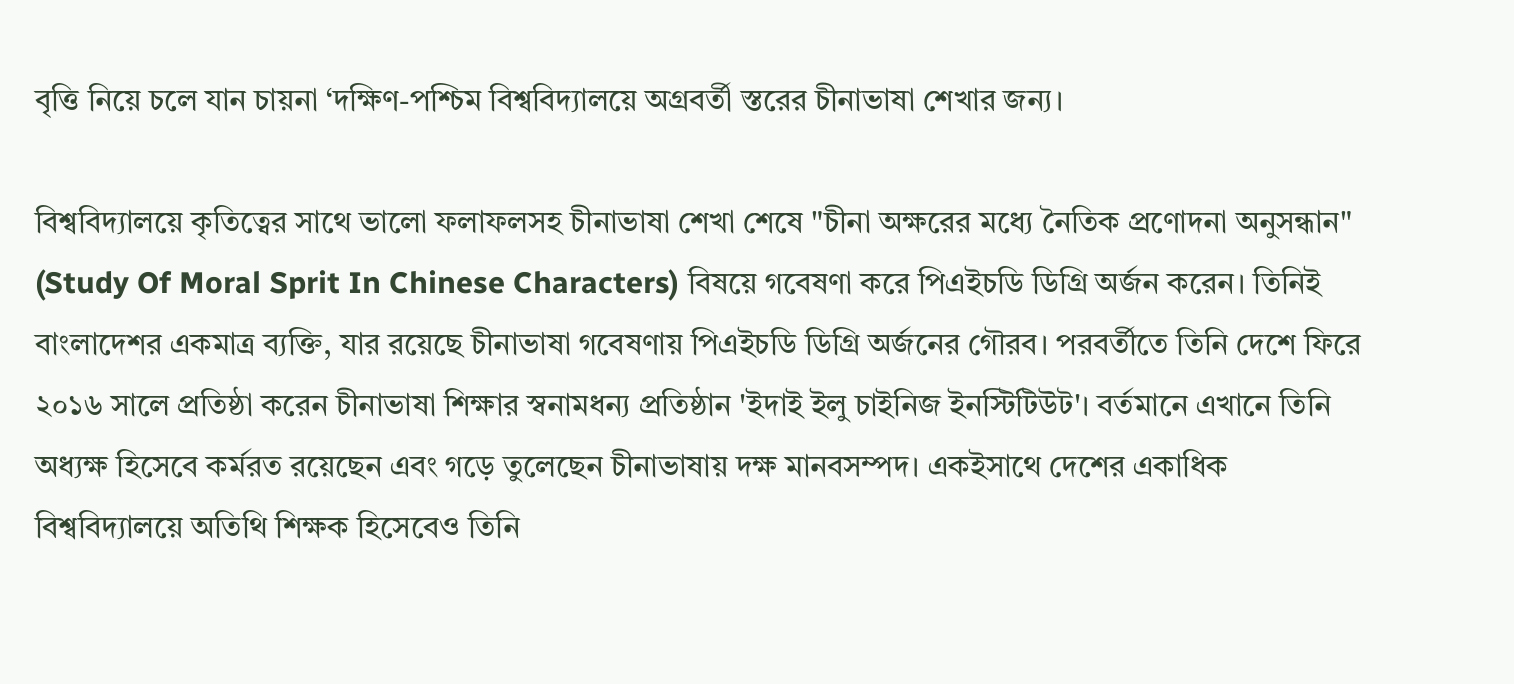বৃত্তি নিয়ে চলে যান চায়না ‘দক্ষিণ-পশ্চিম বিশ্ববিদ্যালয়ে অগ্রবর্তী স্তরের চীনাভাষা শেখার জন্য।

বিশ্ববিদ‍্যালয়ে কৃতিত্বের সাথে ভালো ফলাফলসহ চীনাভাষা শেখা শেষে "চীনা অক্ষরের মধ্যে নৈতিক প্রণোদনা অনুসন্ধান" (Study Of Moral Sprit In Chinese Characters) বিষয়ে গবেষণা করে পিএইচডি ডিগ্রি অর্জন করেন। তিনিই বাংলাদেশর একমাত্র ব‍্যক্তি, যার রয়েছে চীনাভাষা গবেষণায় পিএইচডি ডিগ্রি অর্জনের গৌরব। পরবর্তীতে তিনি দেশে ফিরে ২০১৬ সালে প্রতিষ্ঠা করেন চীনাভাষা শিক্ষার স্বনামধন্য প্রতিষ্ঠান 'ইদাই ইলু চাইনিজ ইনস্টিটিউট'। বর্তমানে এখানে তিনি অধ্যক্ষ হিসেবে কর্মরত রয়েছেন এবং গড়ে তুলেছেন চীনাভাষায় দক্ষ মানবসম্পদ। একইসাথে দেশের একাধিক বিশ্ববিদ্যালয়ে অতিথি শিক্ষক হিসেবেও তিনি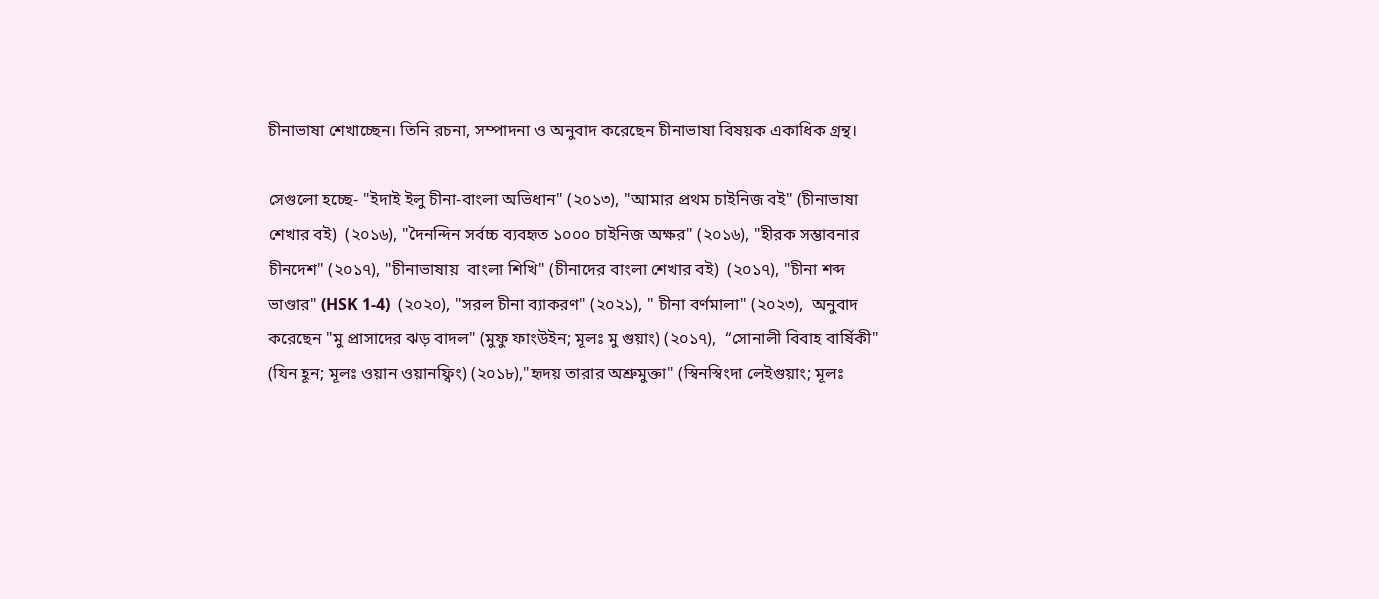চীনাভাষা শেখাচ্ছেন। তিনি রচনা, সম্পাদনা ও অনুবাদ করেছেন চীনাভাষা বিষয়ক একাধিক গ্ৰন্থ।

সেগুলো হচ্ছে- "ইদাই ইলু চীনা-বাংলা অভিধান" (২০১৩), "আমার প্রথম চাইনিজ বই" (চীনাভাষা শেখার বই)  (২০১৬), "দৈনন্দিন সর্বচ্চ ব্যবহৃত ১০০০ চাইনিজ অক্ষর" (২০১৬), "হীরক সম্ভাবনার চীনদেশ" (২০১৭), "চীনাভাষায়  বাংলা শিখি" (চীনাদের বাংলা শেখার বই)  (২০১৭), "চীনা শব্দ ভাণ্ডার" (HSK 1-4)  (২০২০), "সরল চীনা ব্যাকরণ" (২০২১), " চীনা বর্ণমালা" (২০২৩),  অনুবাদ করেছেন "মু প্রাসাদের ঝড় বাদল" (মুফু ফাংউইন; মূলঃ মু গুয়াং) (২০১৭),  “সোনালী বিবাহ বার্ষিকী" (যিন হূন; মূলঃ ওয়ান ওয়ানফ্বিং) (২০১৮),"হৃদয় তারার অশ্রুমুক্তা" (স্বিনস্বিংদা লেইগুয়াং; মূলঃ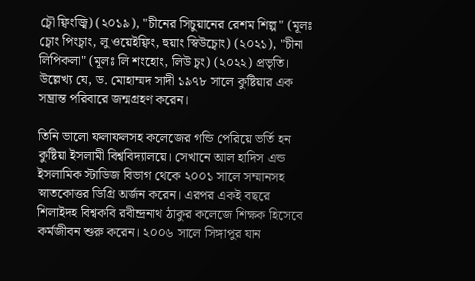চ্বৌ ফ্বিংজ্বি) (২০১৯), "চীনের সিচুয়ানের রেশম শিল্প" (মূলঃ চ্বোং পিংচ্বাং, লু ওয়েইফ্বিং, হুয়াং স্বিউচ্বোং) (২০২১), "চীনা লিপিকলা" (মূলঃ লি শংহোং, লিউ চ্বং) (২০২২) প্রভৃতি।  উল্লেখ্য যে, ড. মোহাম্মদ সাদী ১৯৭৮ সালে কুষ্টিয়ার এক সম্ভ্রান্ত পরিবারে জন্মগ্ৰহণ করেন।

তিনি ভালো ফলাফলসহ কলেজের গন্ডি পেরিয়ে ভর্তি হন কুষ্টিয়া ইসলামী বিশ্ববিদ্যালয়ে। সেখানে আল হাদিস এন্ড ইসলামিক স্টাডিজ বিভাগ থেকে ২০০১ সালে সম্মানসহ স্নাতকোত্তর ডিগ্রি অর্জন করেন। এরপর একই বছরে শিলাইদহ বিশ্বকবি রবীন্দ্রনাথ ঠাকুর কলেজে শিক্ষক হিসেবে কর্মজীবন শুরু করেন। ২০০৬ সালে সিঙ্গাপুর যান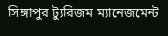সিঙ্গাপুর ট‍্যুরিজম ম‍্যানেজমেন্ট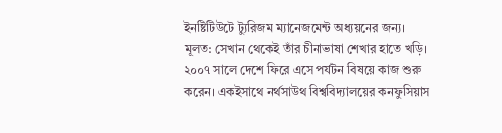ইনষ্টিটিউটে ট‍্যুরিজম ম‍্যানেজমেন্ট অধ‍্যয়নের জন্য। মূলত: সেখান থেকেই তাঁর চীনাভাষা শেখার হাতে খড়ি। ২০০৭ সালে দেশে ফিরে এসে পর্যটন বিষয়ে কাজ শুরু করেন। একইসাথে নর্থসাউথ বিশ্ববিদ্যালয়ের কনফুসিয়াস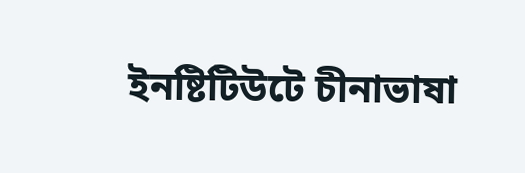ইনষ্টিটিউটে চীনাভাষা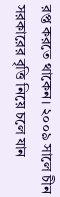রপ্ত করতে থাকেন। ২০০৯ সালে চীন সরকারের বৃত্তি নিয়ে চলে যান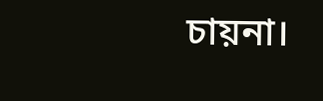চায়না।